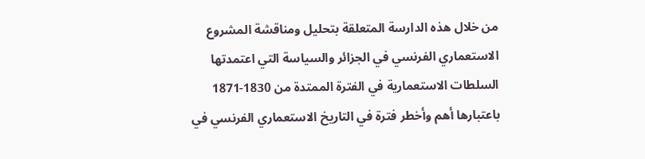من خلال هذه الدارسة المتعلقة بتحليل ومناقشة المشروع الاستعماري الفرنسي في الجزائر والسياسة التي اعتمدتها السلطات الاستعمارية في الفترة الممتدة من 1830-1871 باعتبارها أهم وأخطر فترة في التاريخ الاستعماري الفرنسي في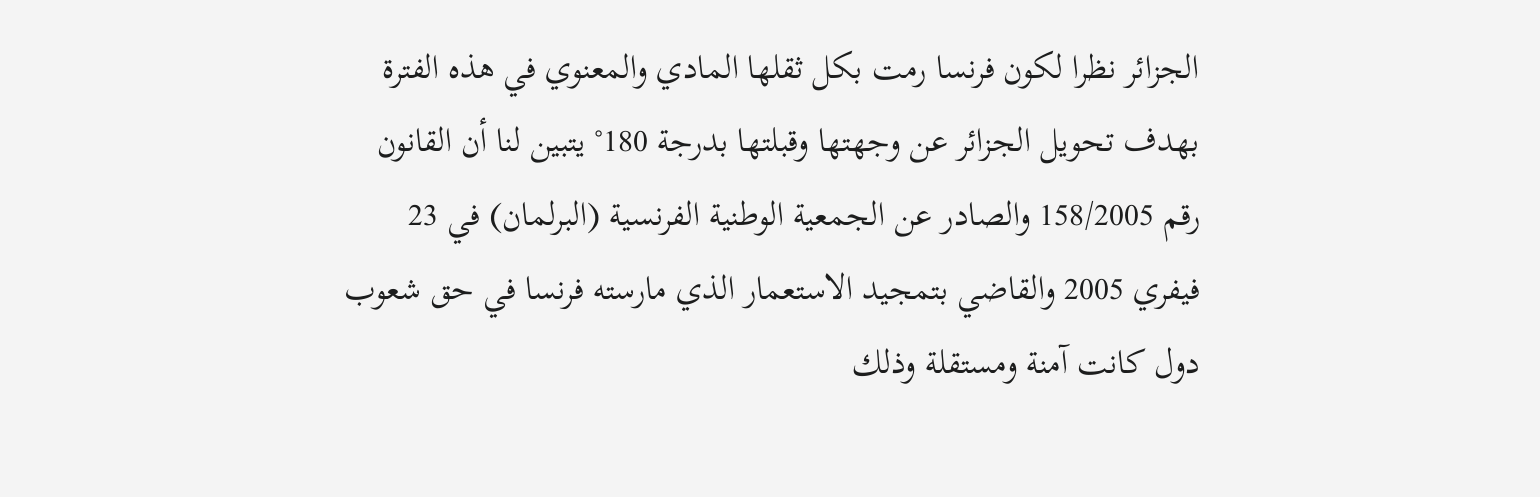الجزائر نظرا لكون فرنسا رمت بكل ثقلها المادي والمعنوي في هذه الفترة بهدف تحويل الجزائر عن وجهتها وقبلتها بدرجة 180° يتبين لنا أن القانون رقم 158/2005 والصادر عن الجمعية الوطنية الفرنسية (البرلمان) في 23 فيفري 2005 والقاضي بتمجيد الاستعمار الذي مارسته فرنسا في حق شعوب دول كانت آمنة ومستقلة وذلك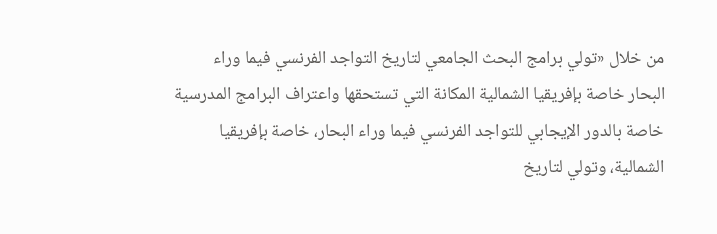من خلال «تولي برامج البحث الجامعي لتاريخ التواجد الفرنسي فيما وراء البحار خاصة بإفريقيا الشمالية المكانة التي تستحقها واعتراف البرامج المدرسية خاصة بالدور الإيجابي للتواجد الفرنسي فيما وراء البحار، خاصة بإفريقيا الشمالية، وتولي لتاريخ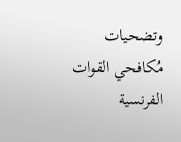وتضحيات مُكافحي القوات الفرنسية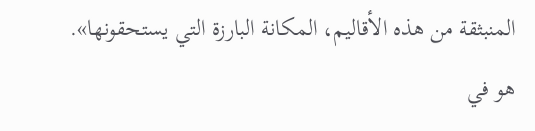المنبثقة من هذه الأقاليم، المكانة البارزة التي يستحقونها».
هو في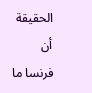الحقيقة أن فرنسا ما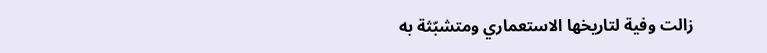زالت وفية لتاريخها الاستعماري ومتشبّثة به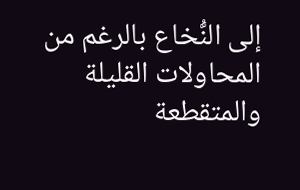إلى النُّخاع بالرغم من المحاولات القليلة والمتقطعة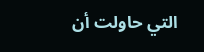التي حاولت أن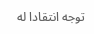توجه انتقادا له